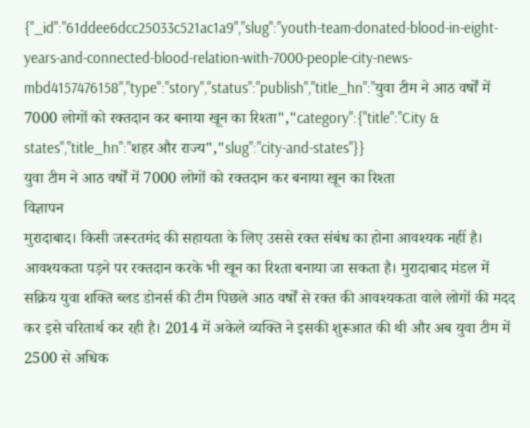{"_id":"61ddee6dcc25033c521ac1a9","slug":"youth-team-donated-blood-in-eight-years-and-connected-blood-relation-with-7000-people-city-news-mbd4157476158","type":"story","status":"publish","title_hn":"युवा टीम ने आठ वर्षों में 7000 लोगों को रक्तदान कर बनाया खून का रिश्ता","category":{"title":"City & states","title_hn":"शहर और राज्य","slug":"city-and-states"}}
युवा टीम ने आठ वर्षों में 7000 लोगों को रक्तदान कर बनाया खून का रिश्ता
विज्ञापन
मुरादाबाद। किसी जरूरतमंद की सहायता के लिए उससे रक्त संबंध का होना आवश्यक नहीं है। आवश्यकता पड़ने पर रक्तदान करके भी खून का रिश्ता बनाया जा सकता है। मुरादाबाद मंडल में सक्रिय युवा शक्ति ब्लड डोनर्स की टीम पिछले आठ वर्षों से रक्त की आवश्यकता वाले लोगों की मदद कर इसे चरितार्थ कर रही है। 2014 में अकेले व्यक्ति ने इसकी शुरूआत की थी और अब युवा टीम में 2500 से अधिक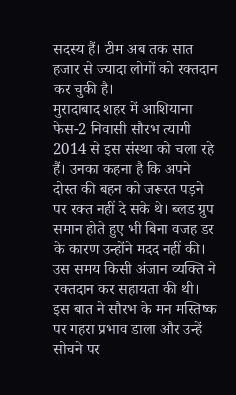सदस्य हैं। टीम अब तक सात हजार से ज्यादा लोगों को रक्तदान कर चुकी है।
मुरादाबाद शहर में आशियाना फेस-2 निवासी सौरभ त्यागी 2014 से इस संस्था को चला रहे हैं। उनका कहना है कि अपने दोस्त की बहन को जरूरत पड़ने पर रक्त नहीं दे सके थे। ब्लड ग्रुप समान होते हुए भी बिना वजह डर के कारण उन्होंने मदद नहीं की। उस समय किसी अंजान व्यक्ति ने रक्तदान कर सहायता की थी। इस बात ने सौरभ के मन मस्तिष्क पर गहरा प्रभाव डाला और उन्हें सोचने पर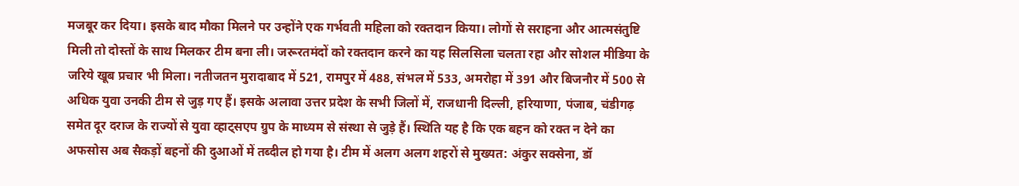मजबूर कर दिया। इसके बाद मौका मिलने पर उन्होंने एक गर्भवती महिला को रक्तदान किया। लोगों से सराहना और आत्मसंतुष्टि मिली तो दोस्तों के साथ मिलकर टीम बना ली। जरूरतमंदों को रक्तदान करने का यह सिलसिला चलता रहा और सोशल मीडिया के जरिये खूब प्रचार भी मिला। नतीजतन मुरादाबाद में 521, रामपुर में 488, संभल में 533, अमरोहा में 391 और बिजनौर में 500 से अधिक युवा उनकी टीम से जुड़ गए हैं। इसके अलावा उत्तर प्रदेश के सभी जिलों में, राजधानी दिल्ली, हरियाणा, पंजाब, चंडीगढ़ समेत दूर दराज के राज्यों से युवा व्हाट्सएप ग्रुप के माध्यम से संस्था से जुड़े हैं। स्थिति यह है कि एक बहन को रक्त न देने का अफसोस अब सैकड़ों बहनों की दुआओं में तब्दील हो गया है। टीम में अलग अलग शहरों से मुख्यत: अंकुर सक्सेना, डॉ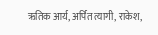ऋतिक आर्य, अर्पित त्यागी, राकेश,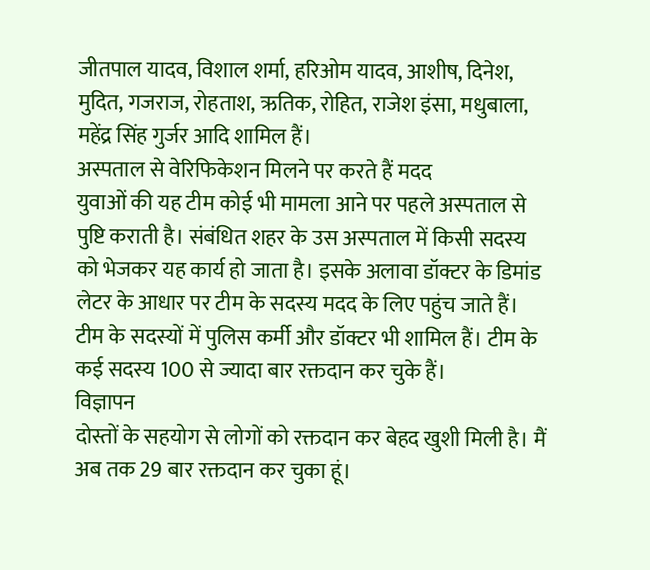जीतपाल यादव, विशाल शर्मा, हरिओम यादव, आशीष, दिनेश, मुदित, गजराज, रोहताश, ऋतिक, रोहित, राजेश इंसा, मधुबाला, महेंद्र सिंह गुर्जर आदि शामिल हैं।
अस्पताल से वेरिफिकेशन मिलने पर करते हैं मदद
युवाओं की यह टीम कोई भी मामला आने पर पहले अस्पताल से पुष्टि कराती है। संबंधित शहर के उस अस्पताल में किसी सदस्य को भेजकर यह कार्य हो जाता है। इसके अलावा डॉक्टर के डिमांड लेटर के आधार पर टीम के सदस्य मदद के लिए पहुंच जाते हैं। टीम के सदस्यों में पुलिस कर्मी और डॉक्टर भी शामिल हैं। टीम के कई सदस्य 100 से ज्यादा बार रक्तदान कर चुके हैं।
विज्ञापन
दोस्तों के सहयोग से लोगों को रक्तदान कर बेहद खुशी मिली है। मैं अब तक 29 बार रक्तदान कर चुका हूं।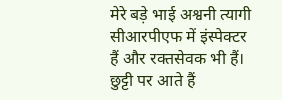मेरे बड़े भाई अश्वनी त्यागी सीआरपीएफ में इंस्पेक्टर हैं और रक्तसेवक भी हैं। छुट्टी पर आते हैं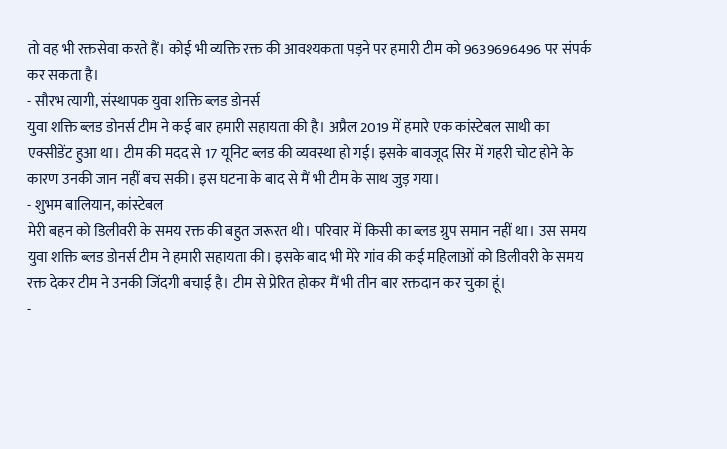तो वह भी रक्तसेवा करते हैं। कोई भी व्यक्ति रक्त की आवश्यकता पड़ने पर हमारी टीम को 9639696496 पर संपर्क कर सकता है।
- सौरभ त्यागी, संस्थापक युवा शक्ति ब्लड डोनर्स
युवा शक्ति ब्लड डोनर्स टीम ने कई बार हमारी सहायता की है। अप्रैल 2019 में हमारे एक कांस्टेबल साथी का एक्सीडेंट हुआ था। टीम की मदद से 17 यूनिट ब्लड की व्यवस्था हो गई। इसके बावजूद सिर में गहरी चोट होने के कारण उनकी जान नहीं बच सकी। इस घटना के बाद से मैं भी टीम के साथ जुड़ गया।
- शुभम बालियान, कांस्टेबल
मेरी बहन को डिलीवरी के समय रक्त की बहुत जरूरत थी। परिवार में किसी का ब्लड ग्रुप समान नहीं था। उस समय युवा शक्ति ब्लड डोनर्स टीम ने हमारी सहायता की। इसके बाद भी मेरे गांव की कई महिलाओं को डिलीवरी के समय रक्त देकर टीम ने उनकी जिंदगी बचाई है। टीम से प्रेरित होकर मैं भी तीन बार रक्तदान कर चुका हूं।
-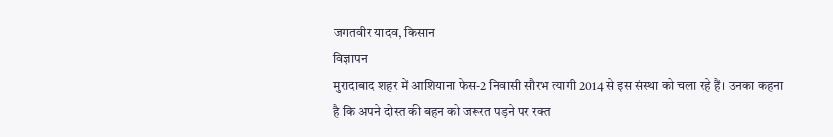जगतवीर यादव, किसान
विज्ञापन
मुरादाबाद शहर में आशियाना फेस-2 निवासी सौरभ त्यागी 2014 से इस संस्था को चला रहे हैं। उनका कहना है कि अपने दोस्त की बहन को जरूरत पड़ने पर रक्त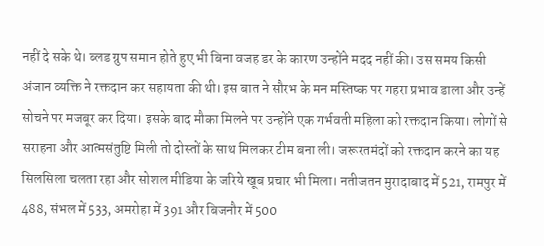नहीं दे सके थे। ब्लड ग्रुप समान होते हुए भी बिना वजह डर के कारण उन्होंने मदद नहीं की। उस समय किसी अंजान व्यक्ति ने रक्तदान कर सहायता की थी। इस बात ने सौरभ के मन मस्तिष्क पर गहरा प्रभाव डाला और उन्हें सोचने पर मजबूर कर दिया। इसके बाद मौका मिलने पर उन्होंने एक गर्भवती महिला को रक्तदान किया। लोगों से सराहना और आत्मसंतुष्टि मिली तो दोस्तों के साथ मिलकर टीम बना ली। जरूरतमंदों को रक्तदान करने का यह सिलसिला चलता रहा और सोशल मीडिया के जरिये खूब प्रचार भी मिला। नतीजतन मुरादाबाद में 521, रामपुर में 488, संभल में 533, अमरोहा में 391 और बिजनौर में 500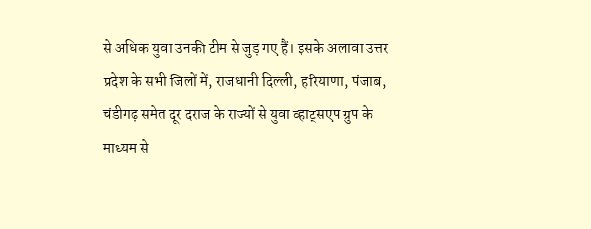से अधिक युवा उनकी टीम से जुड़ गए हैं। इसके अलावा उत्तर प्रदेश के सभी जिलों में, राजधानी दिल्ली, हरियाणा, पंजाब, चंडीगढ़ समेत दूर दराज के राज्यों से युवा व्हाट्सएप ग्रुप के माध्यम से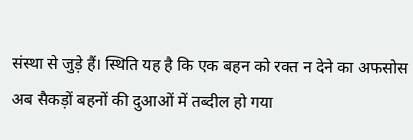संस्था से जुड़े हैं। स्थिति यह है कि एक बहन को रक्त न देने का अफसोस अब सैकड़ों बहनों की दुआओं में तब्दील हो गया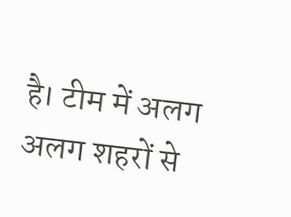है। टीम में अलग अलग शहरों से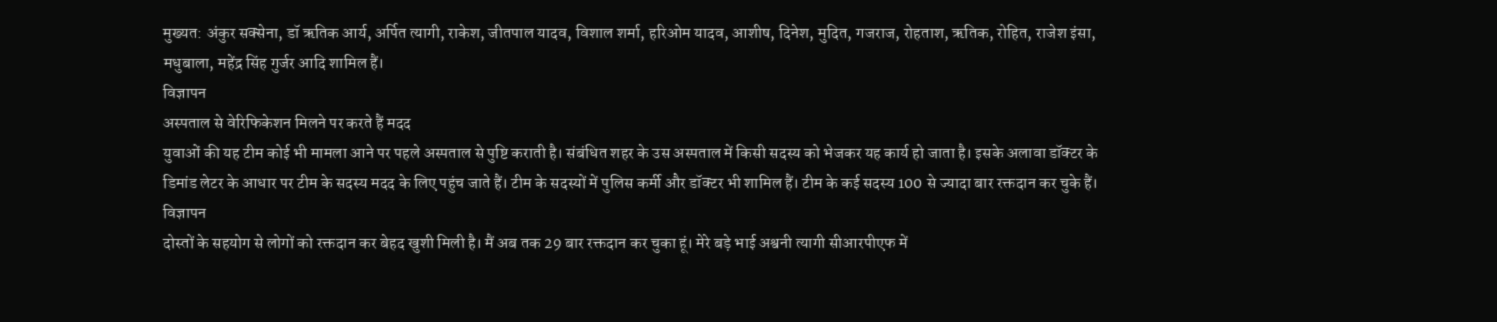मुख्यत: अंकुर सक्सेना, डॉ ऋतिक आर्य, अर्पित त्यागी, राकेश, जीतपाल यादव, विशाल शर्मा, हरिओम यादव, आशीष, दिनेश, मुदित, गजराज, रोहताश, ऋतिक, रोहित, राजेश इंसा, मधुबाला, महेंद्र सिंह गुर्जर आदि शामिल हैं।
विज्ञापन
अस्पताल से वेरिफिकेशन मिलने पर करते हैं मदद
युवाओं की यह टीम कोई भी मामला आने पर पहले अस्पताल से पुष्टि कराती है। संबंधित शहर के उस अस्पताल में किसी सदस्य को भेजकर यह कार्य हो जाता है। इसके अलावा डॉक्टर के डिमांड लेटर के आधार पर टीम के सदस्य मदद के लिए पहुंच जाते हैं। टीम के सदस्यों में पुलिस कर्मी और डॉक्टर भी शामिल हैं। टीम के कई सदस्य 100 से ज्यादा बार रक्तदान कर चुके हैं।
विज्ञापन
दोस्तों के सहयोग से लोगों को रक्तदान कर बेहद खुशी मिली है। मैं अब तक 29 बार रक्तदान कर चुका हूं। मेरे बड़े भाई अश्वनी त्यागी सीआरपीएफ में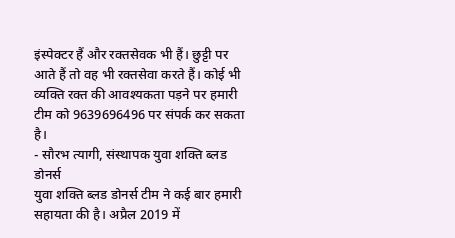इंस्पेक्टर हैं और रक्तसेवक भी हैं। छुट्टी पर आते हैं तो वह भी रक्तसेवा करते हैं। कोई भी व्यक्ति रक्त की आवश्यकता पड़ने पर हमारी टीम को 9639696496 पर संपर्क कर सकता है।
- सौरभ त्यागी, संस्थापक युवा शक्ति ब्लड डोनर्स
युवा शक्ति ब्लड डोनर्स टीम ने कई बार हमारी सहायता की है। अप्रैल 2019 में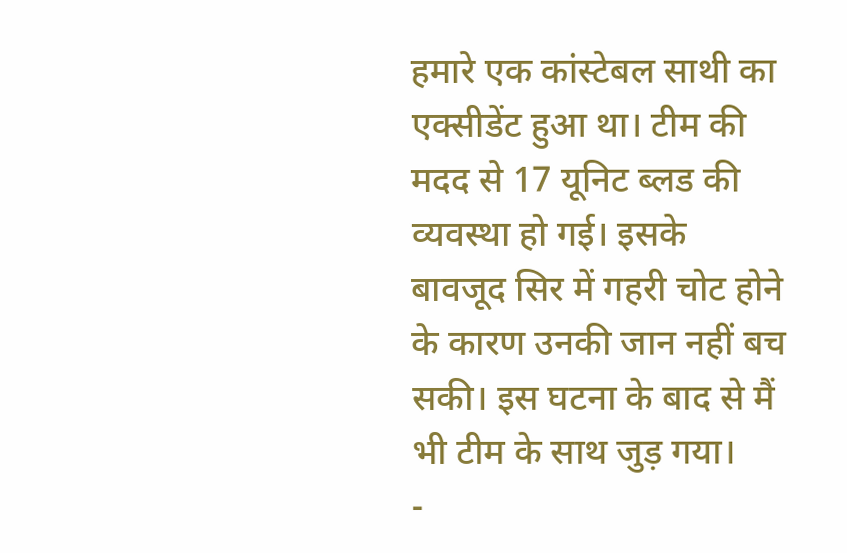हमारे एक कांस्टेबल साथी का एक्सीडेंट हुआ था। टीम की मदद से 17 यूनिट ब्लड की व्यवस्था हो गई। इसके बावजूद सिर में गहरी चोट होने के कारण उनकी जान नहीं बच सकी। इस घटना के बाद से मैं भी टीम के साथ जुड़ गया।
-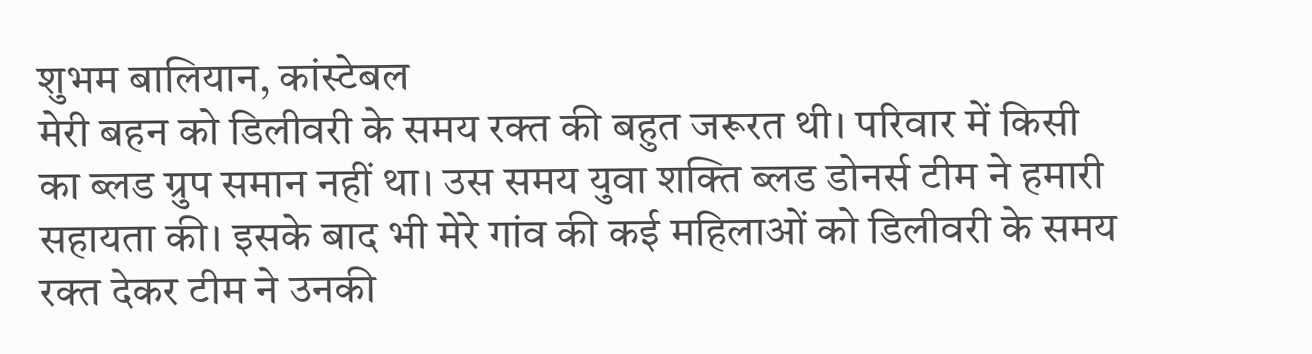शुभम बालियान, कांस्टेबल
मेरी बहन को डिलीवरी के समय रक्त की बहुत जरूरत थी। परिवार में किसी का ब्लड ग्रुप समान नहीं था। उस समय युवा शक्ति ब्लड डोनर्स टीम ने हमारी सहायता की। इसके बाद भी मेरे गांव की कई महिलाओं को डिलीवरी के समय रक्त देकर टीम ने उनकी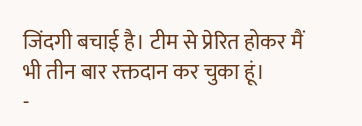जिंदगी बचाई है। टीम से प्रेरित होकर मैं भी तीन बार रक्तदान कर चुका हूं।
-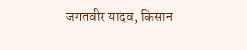जगतवीर यादव, किसान